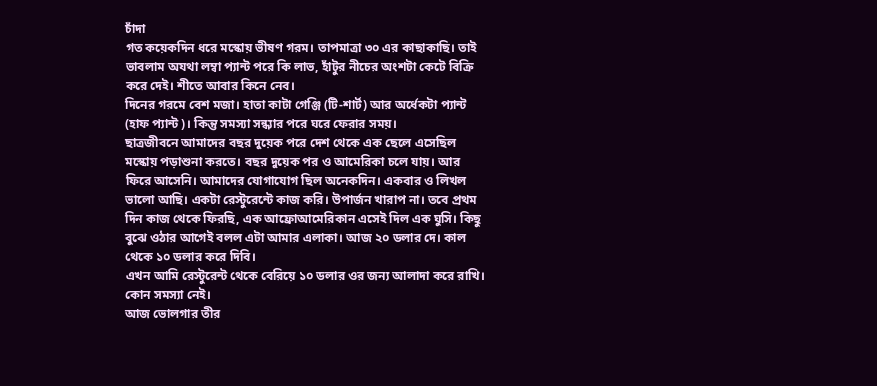চাঁদা
গত কয়েকদিন ধরে মস্কোয় ভীষণ গরম। তাপমাত্রা ৩০ এর কাছাকাছি। তাই ভাবলাম অযথা লম্বা প্যান্ট পরে কি লাভ, হাঁটুর নীচের অংশটা কেটে বিক্রি করে দেই। শীতে আবার কিনে নেব।
দিনের গরমে বেশ মজা। হাতা কাটা গেঞ্জি (টি-শার্ট) আর অর্ধেকটা প্যান্ট (হাফ প্যান্ট)। কিন্তু সমস্যা সন্ধ্যার পরে ঘরে ফেরার সময়।
ছাত্রজীবনে আমাদের বছর দুয়েক পরে দেশ থেকে এক ছেলে এসেছিল মস্কোয় পড়াশুনা করতে। বছর দুয়েক পর ও আমেরিকা চলে যায়। আর ফিরে আসেনি। আমাদের যোগাযোগ ছিল অনেকদিন। একবার ও লিখল
ভালো আছি। একটা রেস্টুরেন্টে কাজ করি। উপার্জন খারাপ না। তবে প্রথম দিন কাজ থেকে ফিরছি, এক আফ্রোআমেরিকান এসেই দিল এক ঘুসি। কিছু বুঝে ওঠার আগেই বলল এটা আমার এলাকা। আজ ২০ ডলার দে। কাল থেকে ১০ ডলার করে দিবি।
এখন আমি রেস্টুরেন্ট থেকে বেরিয়ে ১০ ডলার ওর জন্য আলাদা করে রাখি। কোন সমস্যা নেই।
আজ ভোলগার তীর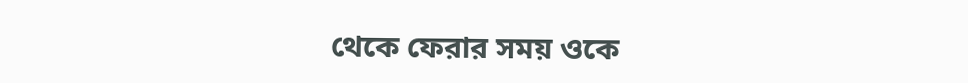থেকে ফেরার সময় ওকে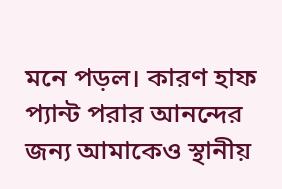মনে পড়ল। কারণ হাফ প্যান্ট পরার আনন্দের জন্য আমাকেও স্থানীয়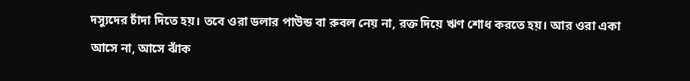দস্যুদের চাঁদা দিতে হয়। তবে ওরা ডলার পাউন্ড বা রুবল নেয় না, রক্ত দিয়ে ঋণ শোধ করতে হয়। আর ওরা একা আসে না, আসে ঝাঁক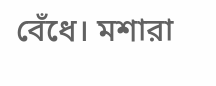বেঁধে। মশারা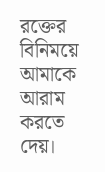রক্তের বিনিময়ে আমাকে আরাম করতে দেয়।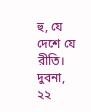হু, যে দেশে যে রীতি।
দুবনা, ২২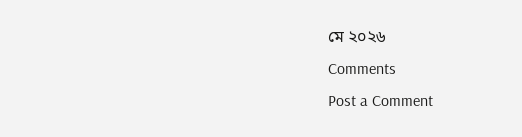মে ২০২৬
Comments
Post a Comment